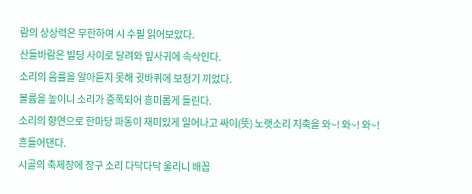람의 상상력은 무한하여 시 수필 읽어보았다.
산들바람은 빌딩 사이로 달려와 잎사귀에 속삭인다.
소리의 음률을 알아듣지 못해 귓바퀴에 보청기 끼었다.
볼륨을 높이니 소리가 증폭되어 흥미롭게 들린다.
소리의 향연으로 한마당 파동이 재미있게 일어나고 싸이(뜻) 노랫소리 지축을 와~! 와~! 와~! 흔들어댄다.
시골의 축제장에 장구 소리 다닥다닥 울리니 배꼽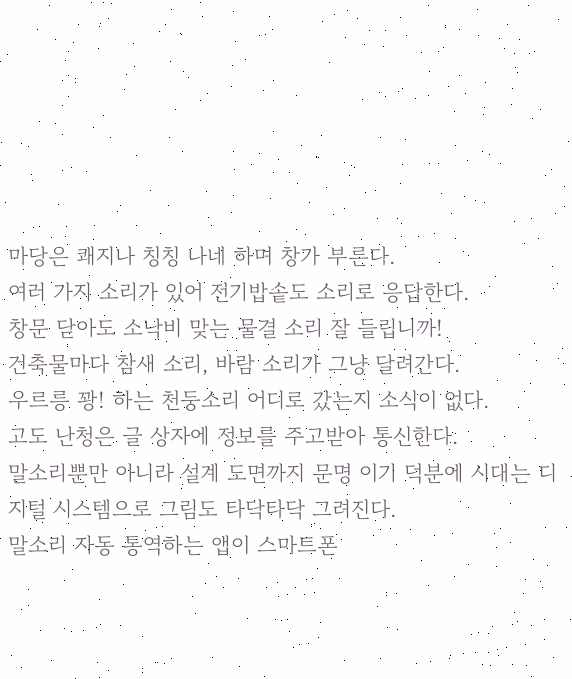마당은 쾌지나 칭칭 나네 하며 창가 부른다.
여러 가지 소리가 있어 전기밥솥도 소리로 응답한다.
창문 닫아도 소낙비 맞는 물결 소리 잘 들립니까!
건축물마다 참새 소리, 바람 소리가 그냥 달려간다.
우르릉 꽝! 하는 천둥소리 어디로 갔는지 소식이 없다.
고도 난청은 글 상자에 정보를 주고받아 통신한다.
말소리뿐만 아니라 설계 도면까지 문명 이기 덕분에 시대는 디지털 시스템으로 그림도 타닥타닥 그려진다.
말소리 자동 통역하는 앱이 스마트폰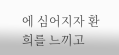에 심어지자 환희를 느끼고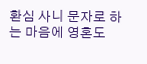환심 사니 문자로 하는 마음에 영혼도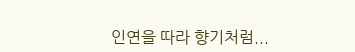인연을 따라 향기처럼...